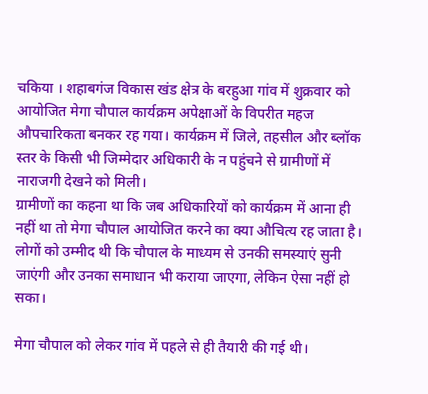चकिया । शहाबगंज विकास खंड क्षेत्र के बरहुआ गांव में शुक्रवार को आयोजित मेगा चौपाल कार्यक्रम अपेक्षाओं के विपरीत महज औपचारिकता बनकर रह गया। कार्यक्रम में जिले, तहसील और ब्लॉक स्तर के किसी भी जिम्मेदार अधिकारी के न पहुंचने से ग्रामीणों में नाराजगी देखने को मिली।
ग्रामीणों का कहना था कि जब अधिकारियों को कार्यक्रम में आना ही नहीं था तो मेगा चौपाल आयोजित करने का क्या औचित्य रह जाता है। लोगों को उम्मीद थी कि चौपाल के माध्यम से उनकी समस्याएं सुनी जाएंगी और उनका समाधान भी कराया जाएगा, लेकिन ऐसा नहीं हो सका।

मेगा चौपाल को लेकर गांव में पहले से ही तैयारी की गई थी।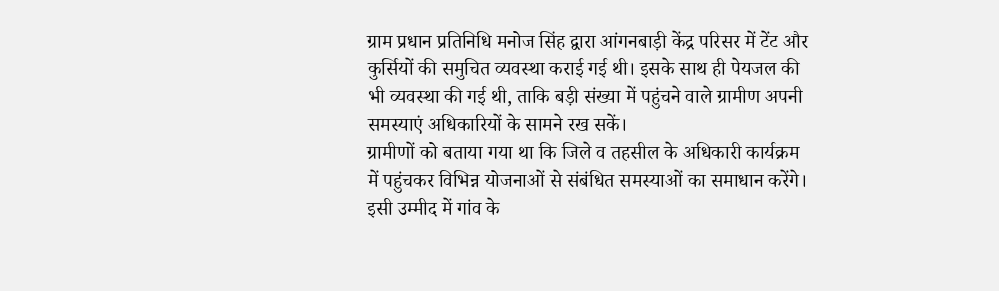ग्राम प्रधान प्रतिनिधि मनोज सिंह द्वारा आंगनबाड़ी केंद्र परिसर में टेंट और कुर्सियों की समुचित व्यवस्था कराई गई थी। इसके साथ ही पेयजल की भी व्यवस्था की गई थी, ताकि बड़ी संख्या में पहुंचने वाले ग्रामीण अपनी समस्याएं अधिकारियों के सामने रख सकें।
ग्रामीणों को बताया गया था कि जिले व तहसील के अधिकारी कार्यक्रम में पहुंचकर विभिन्न योजनाओं से संबंधित समस्याओं का समाधान करेंगे। इसी उम्मीद में गांव के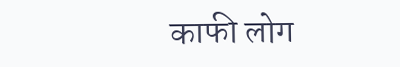काफी लोग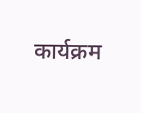कार्यक्रम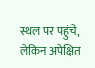स्थल पर पहुंचे, लेकिन अपेक्षित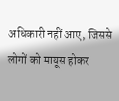अधिकारी नहीं आए, जिससे लोगों को मायूस होकर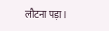लौटना पड़ा।